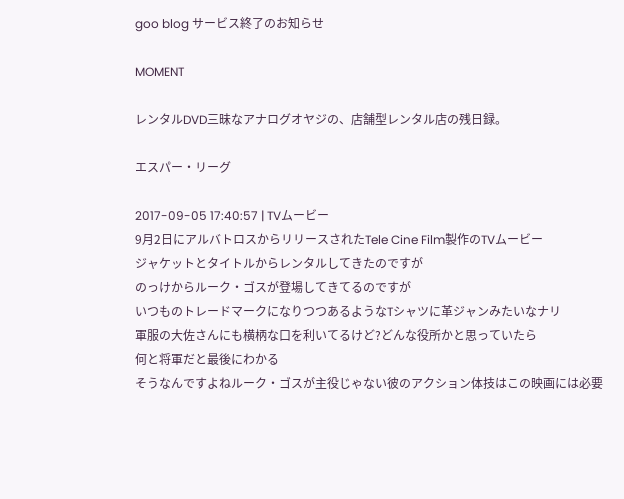goo blog サービス終了のお知らせ

MOMENT

レンタルDVD三昧なアナログオヤジの、店舗型レンタル店の残日録。

エスパー・リーグ

2017-09-05 17:40:57 | TVムービー
9月2日にアルバトロスからリリースされたTele Cine Film製作のTVムービー
ジャケットとタイトルからレンタルしてきたのですが
のっけからルーク・ゴスが登場してきてるのですが
いつものトレードマークになりつつあるようなTシャツに革ジャンみたいなナリ
軍服の大佐さんにも横柄な口を利いてるけど?どんな役所かと思っていたら
何と将軍だと最後にわかる
そうなんですよねルーク・ゴスが主役じゃない彼のアクション体技はこの映画には必要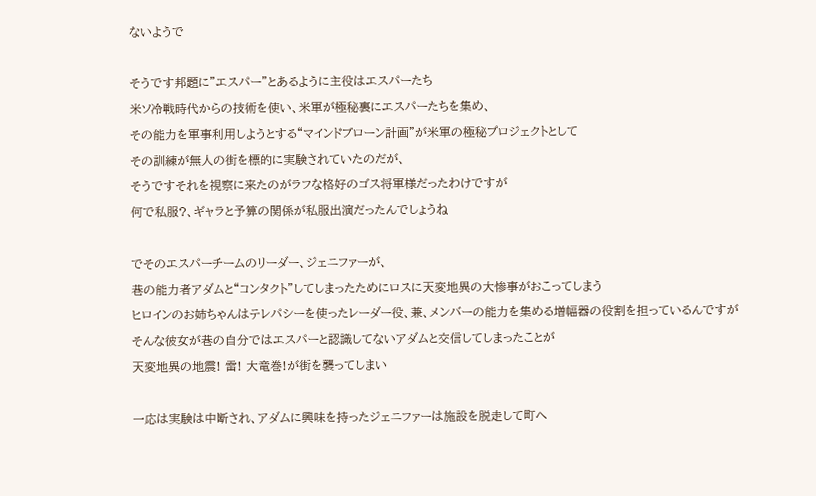ないようで

そうです邦題に"エスパー"とあるように主役はエスパーたち
米ソ冷戦時代からの技術を使い、米軍が極秘裏にエスパーたちを集め、
その能力を軍事利用しようとする“マインドブローン計画”が米軍の極秘プロジェクトとして
その訓練が無人の街を標的に実験されていたのだが、
そうですそれを視察に来たのがラフな格好のゴス将軍様だったわけですが
何で私服?、ギャラと予算の関係が私服出演だったんでしょうね

でそのエスパーチームのリーダー、ジェニファーが、
巷の能力者アダムと“コンタクト”してしまったためにロスに天変地異の大惨事がおこってしまう
ヒロインのお姉ちゃんはテレパシーを使ったレーダー役、兼、メンバーの能力を集める増幅器の役割を担っているんですが
そんな彼女が巷の自分ではエスパーと認識してないアダムと交信してしまったことが
天変地異の地震! 雷! 大竜巻!が街を襲ってしまい

一応は実験は中断され、アダムに興味を持ったジェニファーは施設を脱走して町へ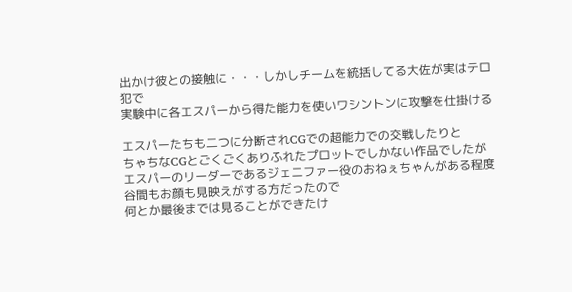出かけ彼との接触に・・・しかしチームを統括してる大佐が実はテロ犯で
実験中に各エスパーから得た能力を使いワシントンに攻撃を仕掛ける

エスパーたちも二つに分断されCGでの超能力での交戦したりと
ちゃちなCGとごくごくありふれたプロットでしかない作品でしたが
エスパーのリーダーであるジェニファー役のおねぇちゃんがある程度谷間もお顔も見映えがする方だったので
何とか最後までは見ることができたけ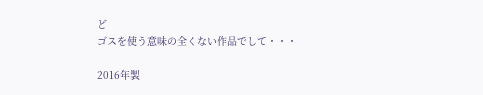ど
ゴスを使う意味の全くない作品でして・・・

2016年製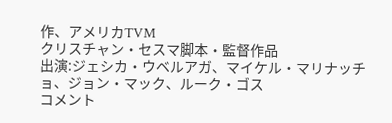作、アメリカTVM
クリスチャン・セスマ脚本・監督作品
出演:ジェシカ・ウベルアガ、マイケル・マリナッチョ、ジョン・マック、ルーク・ゴス
コメント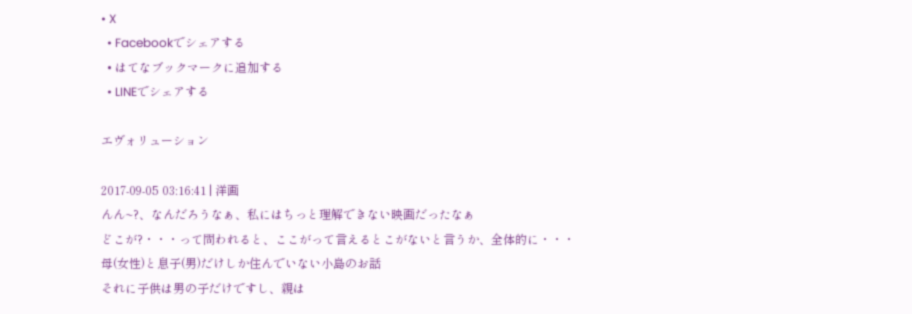• X
  • Facebookでシェアする
  • はてなブックマークに追加する
  • LINEでシェアする

エヴォリューション

2017-09-05 03:16:41 | 洋画
んん~?、なんだろうなぁ、私にはちっと理解できない映画だったなぁ
どこが?・・・って問われると、ここがって言えるとこがないと言うか、全体的に・・・
母(女性)と息子(男)だけしか住んでいない小島のお話
それに子供は男の子だけですし、親は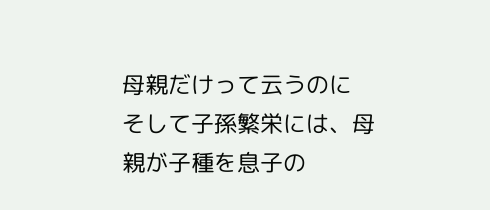母親だけって云うのに
そして子孫繁栄には、母親が子種を息子の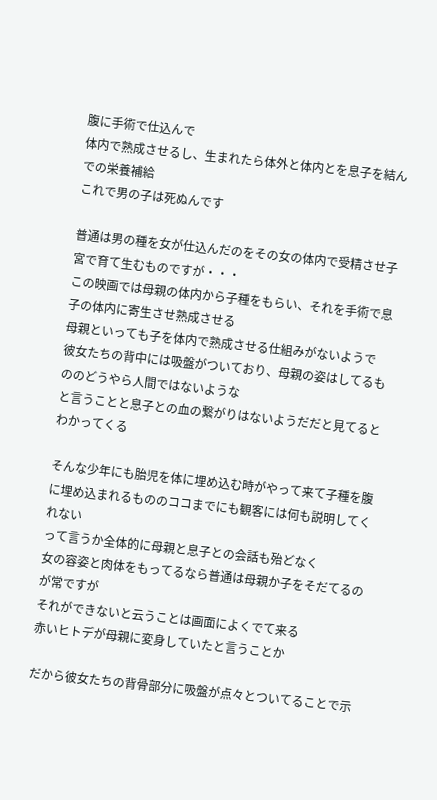腹に手術で仕込んで
体内で熟成させるし、生まれたら体外と体内とを息子を結んでの栄養補給
これで男の子は死ぬんです

普通は男の種を女が仕込んだのをその女の体内で受精させ子宮で育て生むものですが・・・
この映画では母親の体内から子種をもらい、それを手術で息子の体内に寄生させ熟成させる
母親といっても子を体内で熟成させる仕組みがないようで
彼女たちの背中には吸盤がついており、母親の姿はしてるもののどうやら人間ではないような
と言うことと息子との血の繋がりはないようだだと見てるとわかってくる

そんな少年にも胎児を体に埋め込む時がやって来て子種を腹に埋め込まれるもののココまでにも観客には何も説明してくれない
って言うか全体的に母親と息子との会話も殆どなく
女の容姿と肉体をもってるなら普通は母親か子をそだてるのが常ですが
それができないと云うことは画面によくでて来る
赤いヒトデが母親に変身していたと言うことか

だから彼女たちの背骨部分に吸盤が点々とついてることで示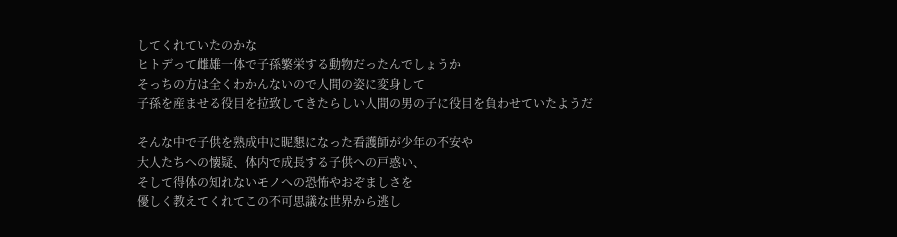してくれていたのかな
ヒトデって雌雄一体で子孫繁栄する動物だったんでしょうか
そっちの方は全くわかんないので人間の姿に変身して
子孫を産ませる役目を拉致してきたらしい人間の男の子に役目を負わせていたようだ

そんな中で子供を熟成中に昵懇になった看護師が少年の不安や
大人たちへの懐疑、体内で成長する子供への戸惑い、
そして得体の知れないモノへの恐怖やおぞましさを
優しく教えてくれてこの不可思議な世界から逃し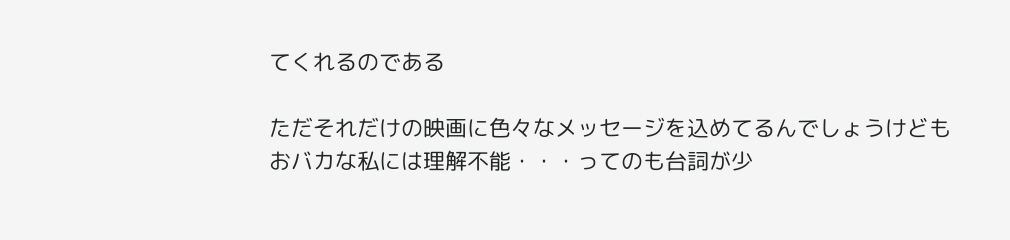てくれるのである

ただそれだけの映画に色々なメッセージを込めてるんでしょうけども
おバカな私には理解不能・・・ってのも台詞が少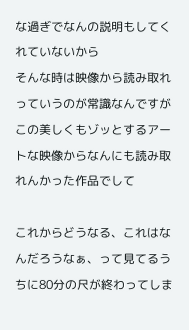な過ぎでなんの説明もしてくれていないから
そんな時は映像から読み取れっていうのが常識なんですが
この美しくもゾッとするアートな映像からなんにも読み取れんかった作品でして

これからどうなる、これはなんだろうなぁ、って見てるうちに80分の尺が終わってしま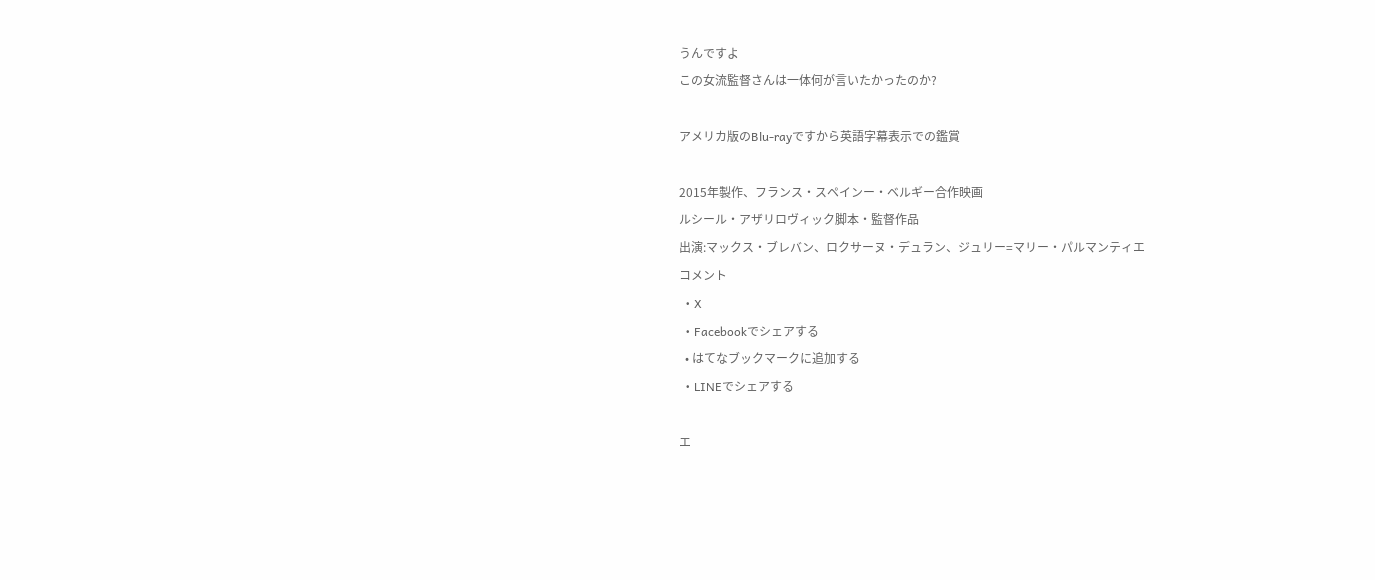うんですよ
この女流監督さんは一体何が言いたかったのか?

アメリカ版のBlu-rayですから英語字幕表示での鑑賞

2015年製作、フランス・スペインー・ベルギー合作映画
ルシール・アザリロヴィック脚本・監督作品
出演:マックス・ブレバン、ロクサーヌ・デュラン、ジュリー=マリー・パルマンティエ
コメント
  • X
  • Facebookでシェアする
  • はてなブックマークに追加する
  • LINEでシェアする

エ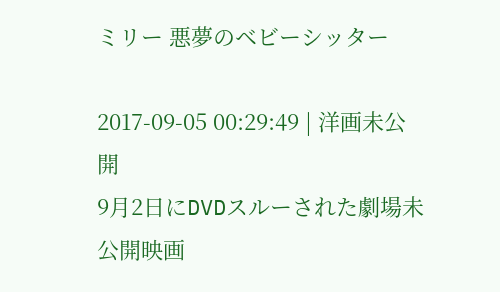ミリー 悪夢のベビーシッター

2017-09-05 00:29:49 | 洋画未公開
9月2日にDVDスルーされた劇場未公開映画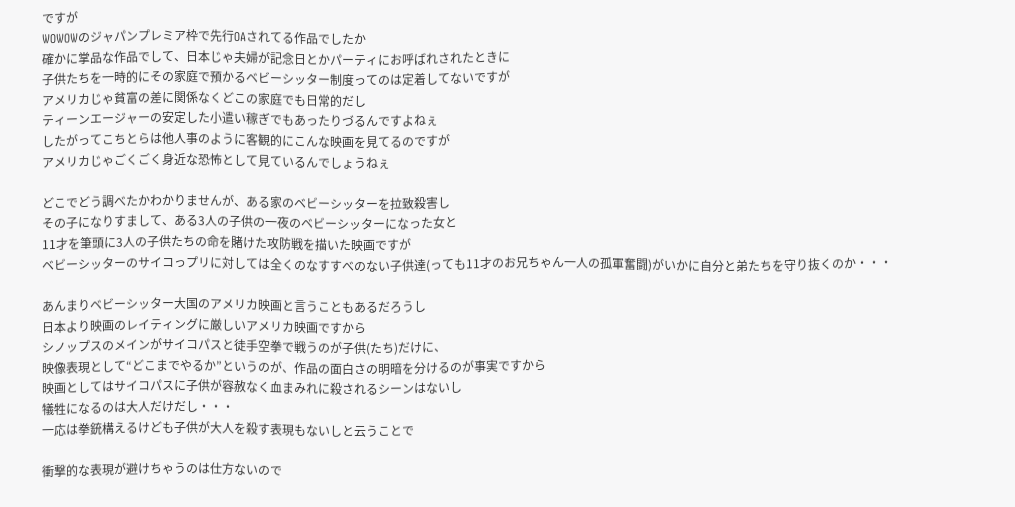ですが
WOWOWのジャパンプレミア枠で先行OAされてる作品でしたか
確かに掌品な作品でして、日本じゃ夫婦が記念日とかパーティにお呼ばれされたときに
子供たちを一時的にその家庭で預かるベビーシッター制度ってのは定着してないですが
アメリカじゃ貧富の差に関係なくどこの家庭でも日常的だし
ティーンエージャーの安定した小遣い稼ぎでもあったりづるんですよねぇ
したがってこちとらは他人事のように客観的にこんな映画を見てるのですが
アメリカじゃごくごく身近な恐怖として見ているんでしょうねぇ

どこでどう調べたかわかりませんが、ある家のベビーシッターを拉致殺害し
その子になりすまして、ある3人の子供の一夜のベビーシッターになった女と
11才を筆頭に3人の子供たちの命を賭けた攻防戦を描いた映画ですが
ベビーシッターのサイコっプリに対しては全くのなすすべのない子供達(っても11才のお兄ちゃん一人の孤軍奮闘)がいかに自分と弟たちを守り抜くのか・・・

あんまりベビーシッター大国のアメリカ映画と言うこともあるだろうし
日本より映画のレイティングに厳しいアメリカ映画ですから
シノップスのメインがサイコパスと徒手空拳で戦うのが子供(たち)だけに、
映像表現として“どこまでやるか”というのが、作品の面白さの明暗を分けるのが事実ですから
映画としてはサイコパスに子供が容赦なく血まみれに殺されるシーンはないし
犠牲になるのは大人だけだし・・・
一応は拳銃構えるけども子供が大人を殺す表現もないしと云うことで

衝撃的な表現が避けちゃうのは仕方ないので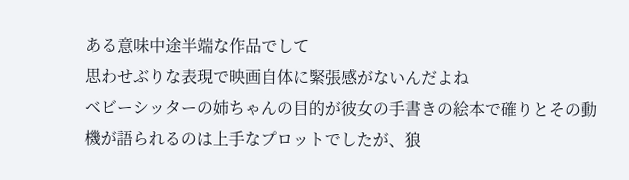ある意味中途半端な作品でして
思わせぶりな表現で映画自体に緊張感がないんだよね
ベビーシッターの姉ちゃんの目的が彼女の手書きの絵本で確りとその動機が語られるのは上手なプロットでしたが、狼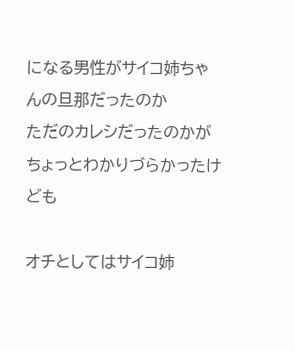になる男性がサイコ姉ちゃんの旦那だったのか
ただのカレシだったのかがちょっとわかりづらかったけども

オチとしてはサイコ姉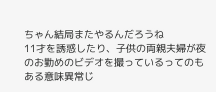ちゃん結局またやるんだろうね
11才を誘惑したり、子供の両親夫婦が夜のお勤めのビデオを撮っているってのもある意味異常じ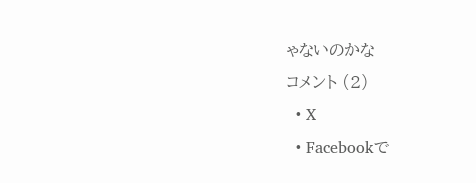ゃないのかな
コメント (2)
  • X
  • Facebookで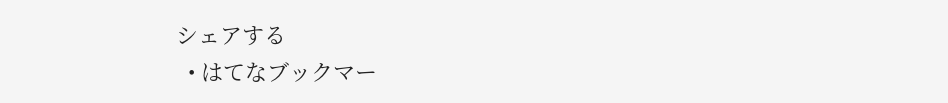シェアする
  • はてなブックマー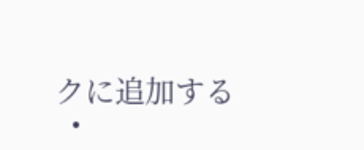クに追加する
  •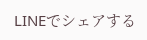LINEでシェアする